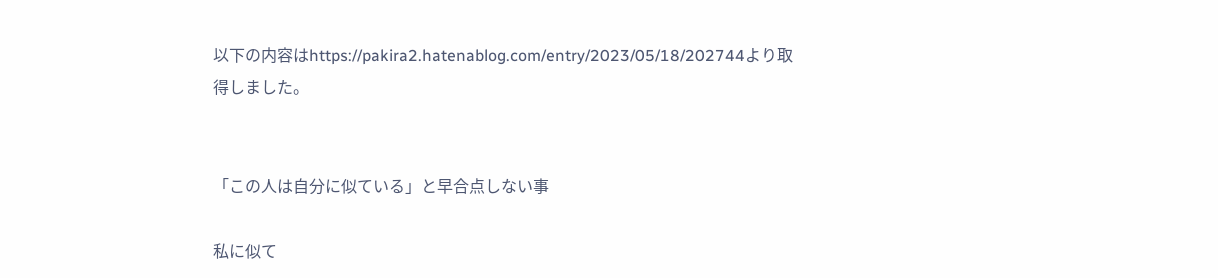以下の内容はhttps://pakira2.hatenablog.com/entry/2023/05/18/202744より取得しました。


「この人は自分に似ている」と早合点しない事

私に似て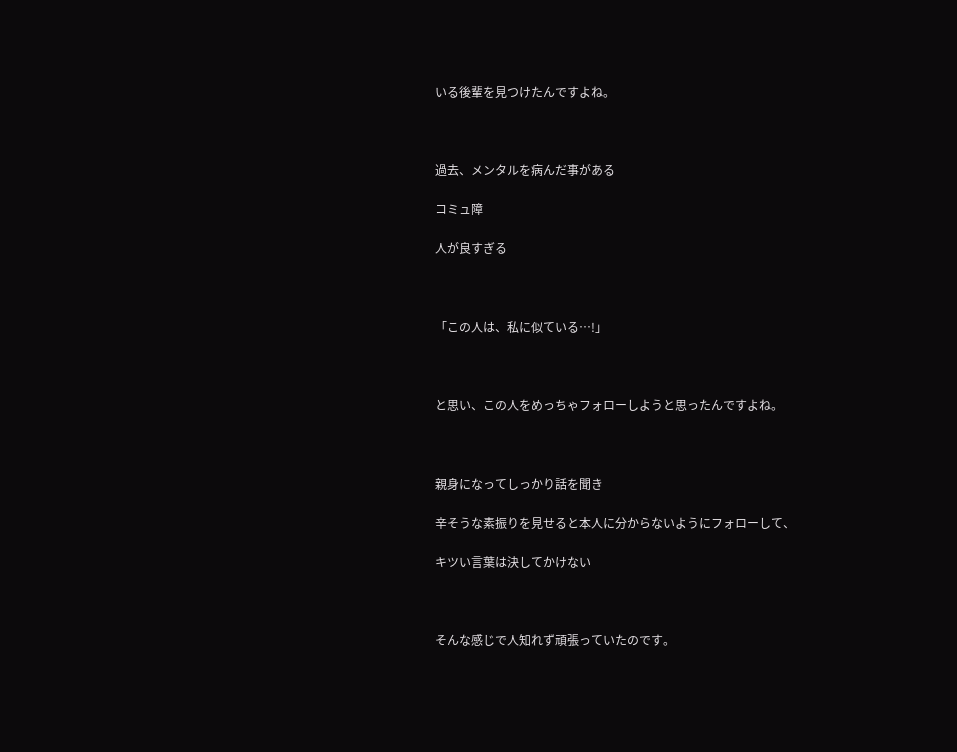いる後輩を見つけたんですよね。



過去、メンタルを病んだ事がある

コミュ障

人が良すぎる



「この人は、私に似ている…!」



と思い、この人をめっちゃフォローしようと思ったんですよね。



親身になってしっかり話を聞き

辛そうな素振りを見せると本人に分からないようにフォローして、

キツい言葉は決してかけない



そんな感じで人知れず頑張っていたのです。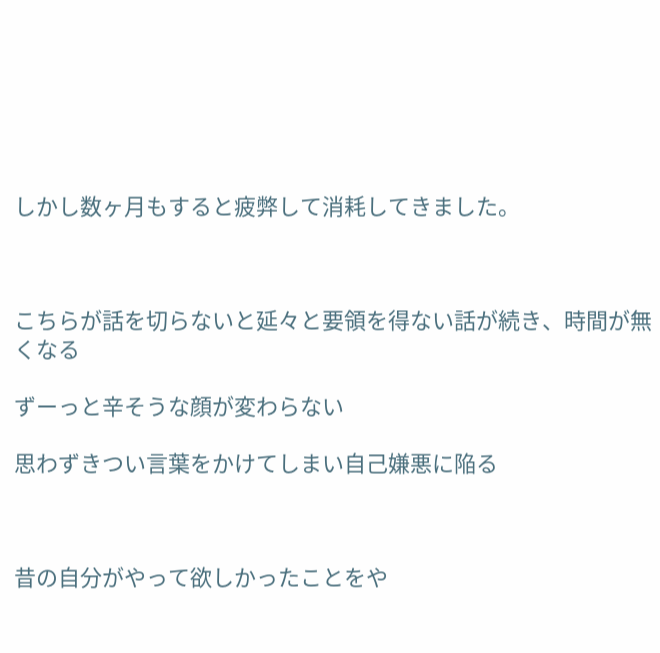しかし数ヶ月もすると疲弊して消耗してきました。



こちらが話を切らないと延々と要領を得ない話が続き、時間が無くなる

ずーっと辛そうな顔が変わらない

思わずきつい言葉をかけてしまい自己嫌悪に陥る



昔の自分がやって欲しかったことをや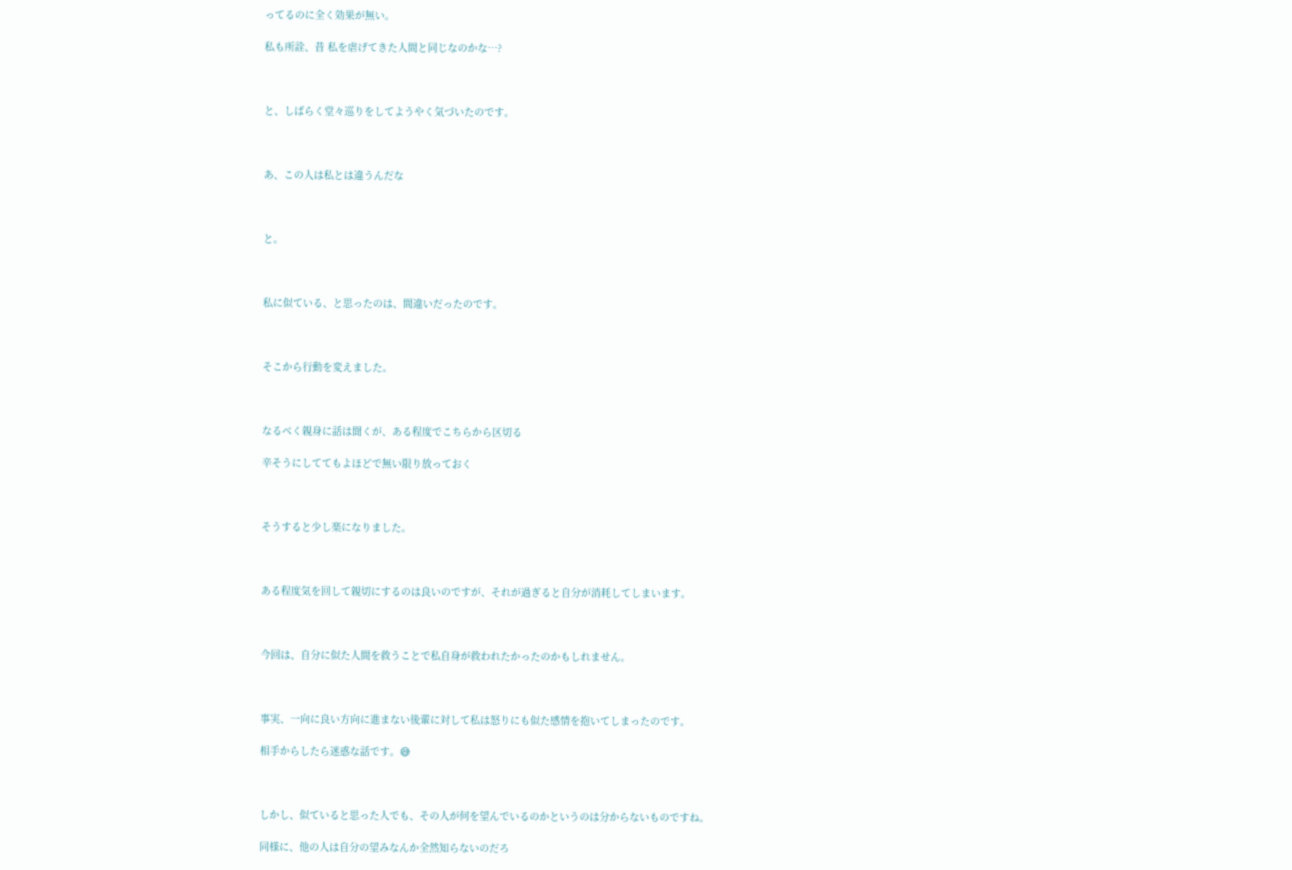ってるのに全く効果が無い。

私も所詮、昔 私を虐げてきた人間と同じなのかな…?



と、しばらく堂々巡りをしてようやく気づいたのです。



あ、この人は私とは違うんだな



と。



私に似ている、と思ったのは、間違いだったのです。



そこから行動を変えました。



なるべく親身に話は聞くが、ある程度でこちらから区切る

辛そうにしててもよほどで無い限り放っておく



そうすると少し楽になりました。



ある程度気を回して親切にするのは良いのですが、それが過ぎると自分が消耗してしまいます。



今回は、自分に似た人間を救うことで私自身が救われたかったのかもしれません。



事実、一向に良い方向に進まない後輩に対して私は怒りにも似た感情を抱いてしまったのです。

相手からしたら迷惑な話です。😅



しかし、似ていると思った人でも、その人が何を望んでいるのかというのは分からないものですね。

同様に、他の人は自分の望みなんか全然知らないのだろ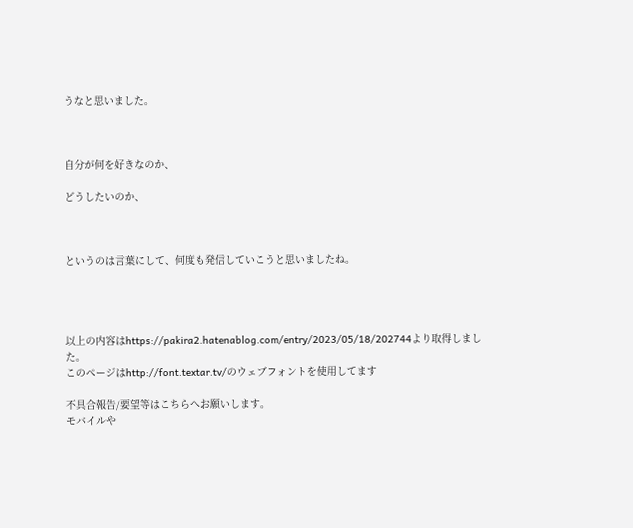うなと思いました。



自分が何を好きなのか、

どうしたいのか、



というのは言葉にして、何度も発信していこうと思いましたね。




以上の内容はhttps://pakira2.hatenablog.com/entry/2023/05/18/202744より取得しました。
このページはhttp://font.textar.tv/のウェブフォントを使用してます

不具合報告/要望等はこちらへお願いします。
モバイルや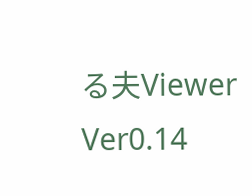る夫Viewer Ver0.14